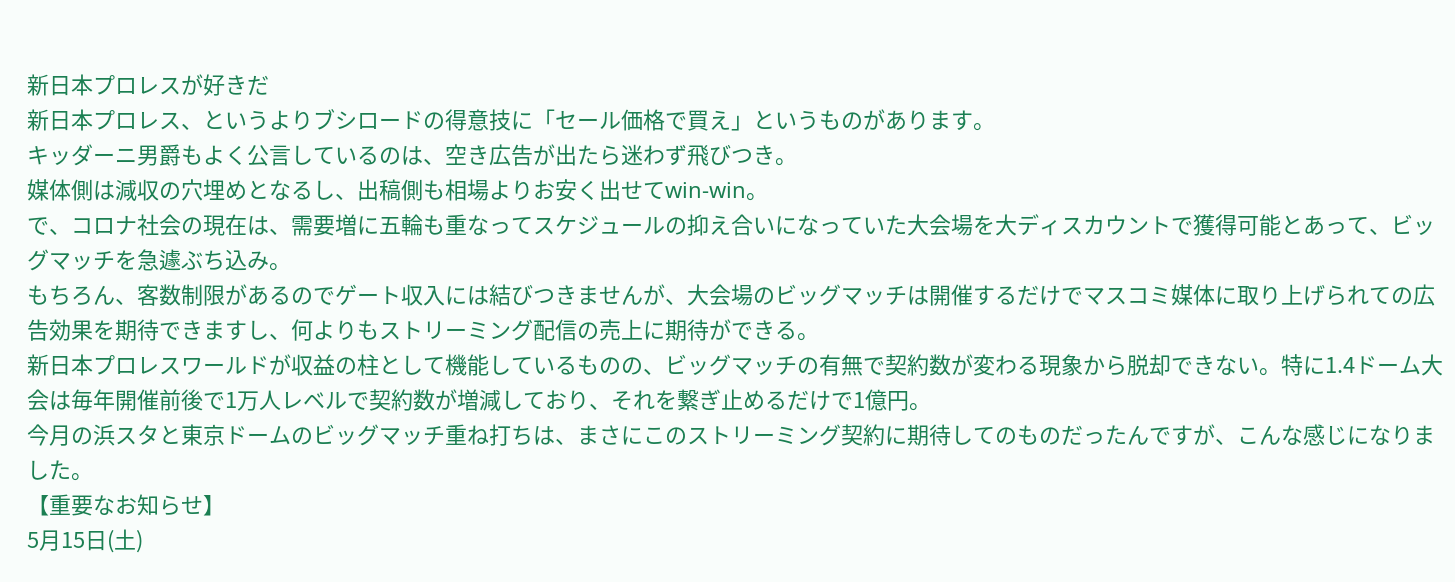新日本プロレスが好きだ
新日本プロレス、というよりブシロードの得意技に「セール価格で買え」というものがあります。
キッダーニ男爵もよく公言しているのは、空き広告が出たら迷わず飛びつき。
媒体側は減収の穴埋めとなるし、出稿側も相場よりお安く出せてwin-win。
で、コロナ社会の現在は、需要増に五輪も重なってスケジュールの抑え合いになっていた大会場を大ディスカウントで獲得可能とあって、ビッグマッチを急遽ぶち込み。
もちろん、客数制限があるのでゲート収入には結びつきませんが、大会場のビッグマッチは開催するだけでマスコミ媒体に取り上げられての広告効果を期待できますし、何よりもストリーミング配信の売上に期待ができる。
新日本プロレスワールドが収益の柱として機能しているものの、ビッグマッチの有無で契約数が変わる現象から脱却できない。特に1.4ドーム大会は毎年開催前後で1万人レベルで契約数が増減しており、それを繋ぎ止めるだけで1億円。
今月の浜スタと東京ドームのビッグマッチ重ね打ちは、まさにこのストリーミング契約に期待してのものだったんですが、こんな感じになりました。
【重要なお知らせ】
5月15日(土)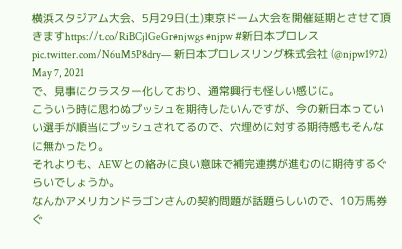横浜スタジアム大会、5月29日(土)東京ドーム大会を開催延期とさせて頂きますhttps://t.co/RiBCjlGeGr#njwgs #njpw #新日本プロレス pic.twitter.com/N6uM5P8dry— 新日本プロレスリング株式会社 (@njpw1972) May 7, 2021
で、見事にクラスター化しており、通常興行も怪しい感じに。
こういう時に思わぬプッシュを期待したいんですが、今の新日本っていい選手が順当にプッシュされてるので、穴埋めに対する期待感もそんなに無かったり。
それよりも、AEWとの絡みに良い意味で補完連携が進むのに期待するぐらいでしょうか。
なんかアメリカンドラゴンさんの契約問題が話題らしいので、10万馬券ぐ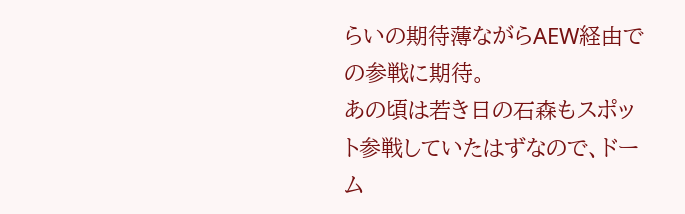らいの期待薄ながらAEW経由での参戦に期待。
あの頃は若き日の石森もスポット参戦していたはずなので、ドーム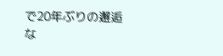で20年ぶりの邂逅な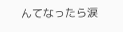んてなったら涙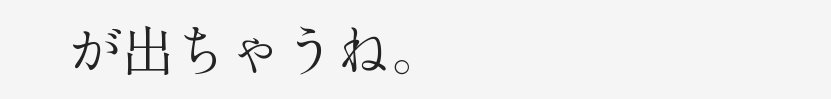が出ちゃうね。